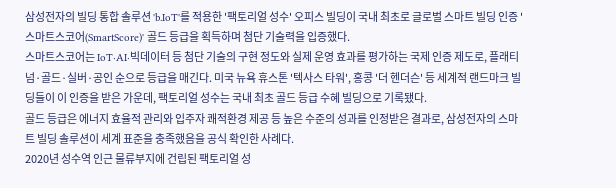삼성전자의 빌딩 통합 솔루션 'b.IoT'를 적용한 '팩토리얼 성수' 오피스 빌딩이 국내 최초로 글로벌 스마트 빌딩 인증 '스마트스코어(SmartScore)' 골드 등급을 획득하며 첨단 기술력을 입증했다.
스마트스코어는 IoT·AI·빅데이터 등 첨단 기술의 구현 정도와 실제 운영 효과를 평가하는 국제 인증 제도로, 플래티넘·골드·실버·공인 순으로 등급을 매긴다. 미국 뉴욕 휴스톤 '텍사스 타워', 홍콩 '더 헨더슨' 등 세계적 랜드마크 빌딩들이 이 인증을 받은 가운데, 팩토리얼 성수는 국내 최초 골드 등급 수혜 빌딩으로 기록됐다.
골드 등급은 에너지 효율적 관리와 입주자 쾌적환경 제공 등 높은 수준의 성과를 인정받은 결과로, 삼성전자의 스마트 빌딩 솔루션이 세계 표준을 충족했음을 공식 확인한 사례다.
2020년 성수역 인근 물류부지에 건립된 팩토리얼 성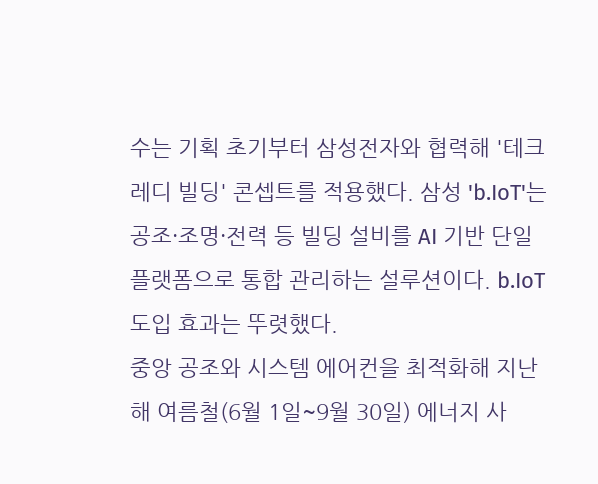수는 기획 초기부터 삼성전자와 협력해 '테크 레디 빌딩' 콘셉트를 적용했다. 삼성 'b.IoT'는 공조·조명·전력 등 빌딩 설비를 AI 기반 단일 플랫폼으로 통합 관리하는 설루션이다. b.IoT 도입 효과는 뚜렷했다.
중앙 공조와 시스템 에어컨을 최적화해 지난해 여름철(6월 1일~9월 30일) 에너지 사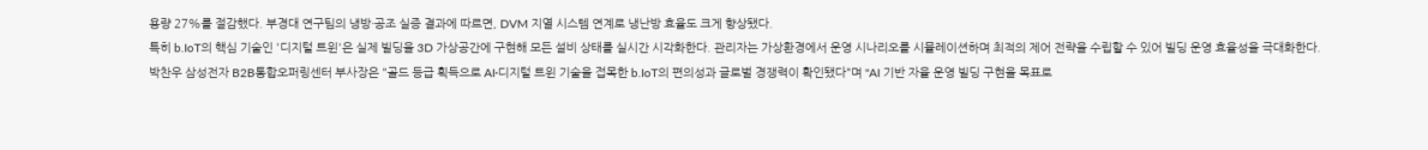용량 27%를 절감했다. 부경대 연구팀의 냉방·공조 실증 결과에 따르면, DVM 지열 시스템 연계로 냉난방 효율도 크게 향상됐다.
특히 b.IoT의 핵심 기술인 '디지털 트윈'은 실제 빌딩을 3D 가상공간에 구현해 모든 설비 상태를 실시간 시각화한다. 관리자는 가상환경에서 운영 시나리오를 시뮬레이션하며 최적의 제어 전략을 수립할 수 있어 빌딩 운영 효율성을 극대화한다.
박찬우 삼성전자 B2B통합오퍼링센터 부사장은 "골드 등급 획득으로 AI·디지털 트윈 기술을 접목한 b.IoT의 편의성과 글로벌 경쟁력이 확인됐다"며 "AI 기반 자율 운영 빌딩 구현을 목표로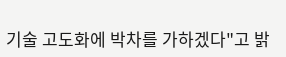기술 고도화에 박차를 가하겠다"고 밝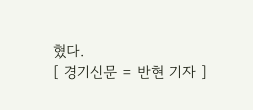혔다.
[ 경기신문 = 반현 기자 ]